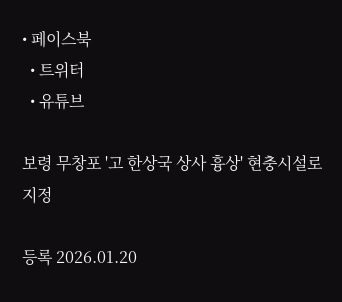• 페이스북
  • 트위터
  • 유튜브

보령 무창포 '고 한상국 상사 흉상' 현충시설로 지정

등록 2026.01.20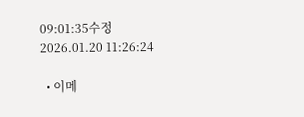09:01:35수정 2026.01.20 11:26:24

  • 이메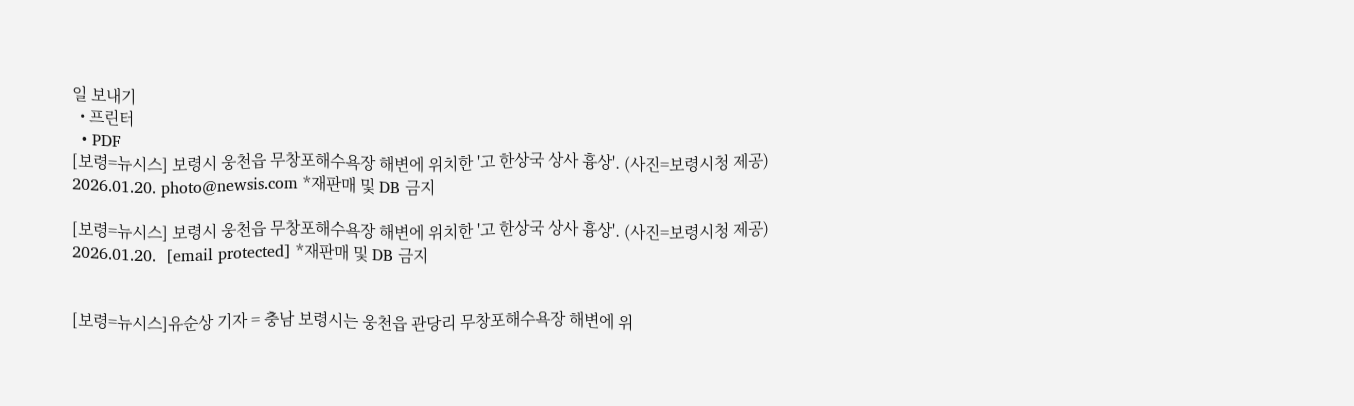일 보내기
  • 프린터
  • PDF
[보령=뉴시스] 보령시 웅천읍 무창포해수욕장 해변에 위치한 '고 한상국 상사 흉상'. (사진=보령시청 제공) 2026.01.20. photo@newsis.com *재판매 및 DB 금지

[보령=뉴시스] 보령시 웅천읍 무창포해수욕장 해변에 위치한 '고 한상국 상사 흉상'. (사진=보령시청 제공) 2026.01.20.  [email protected] *재판매 및 DB 금지


[보령=뉴시스]유순상 기자 = 충남 보령시는 웅천읍 관당리 무창포해수욕장 해변에 위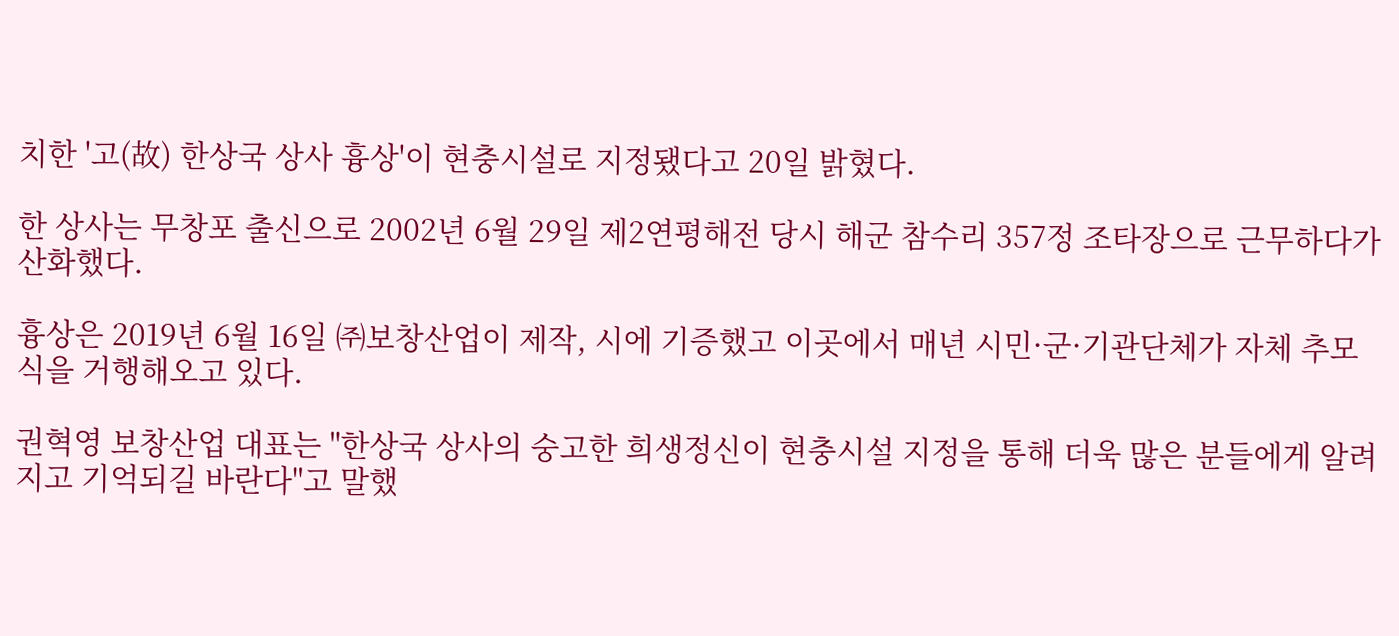치한 '고(故) 한상국 상사 흉상'이 현충시설로 지정됐다고 20일 밝혔다.

한 상사는 무창포 출신으로 2002년 6월 29일 제2연평해전 당시 해군 참수리 357정 조타장으로 근무하다가 산화했다.

흉상은 2019년 6월 16일 ㈜보창산업이 제작, 시에 기증했고 이곳에서 매년 시민·군·기관단체가 자체 추모식을 거행해오고 있다.

권혁영 보창산업 대표는 "한상국 상사의 숭고한 희생정신이 현충시설 지정을 통해 더욱 많은 분들에게 알려지고 기억되길 바란다"고 말했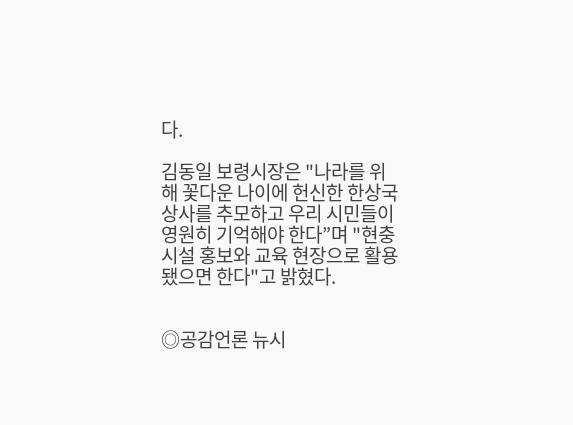다.

김동일 보령시장은 "나라를 위해 꽃다운 나이에 헌신한 한상국 상사를 추모하고 우리 시민들이 영원히 기억해야 한다”며 "현충시설 홍보와 교육 현장으로 활용됐으면 한다"고 밝혔다.


◎공감언론 뉴시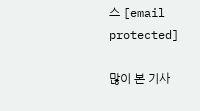스 [email protected]

많이 본 기사